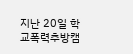지난 20일 학교폭력추방캠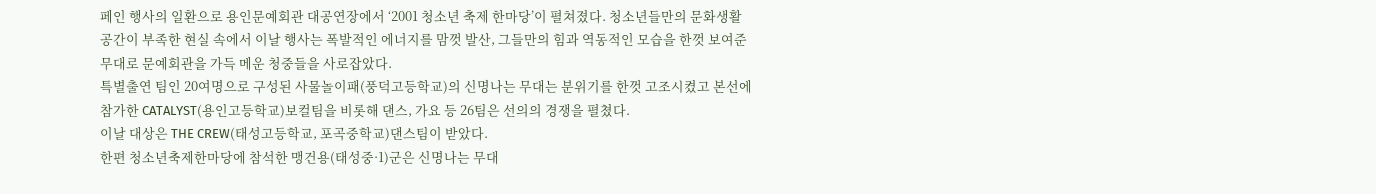페인 행사의 일환으로 용인문예회관 대공연장에서 ‘2001 청소년 축제 한마당’이 펼쳐졌다. 청소년들만의 문화생활 공간이 부족한 현실 속에서 이날 행사는 폭발적인 에너지를 맘껏 발산, 그들만의 힘과 역동적인 모습을 한껏 보여준 무대로 문예회관을 가득 메운 청중들을 사로잡았다.
특별출연 팀인 20여명으로 구성된 사물놀이패(풍덕고등학교)의 신명나는 무대는 분위기를 한껏 고조시켰고 본선에 참가한 CATALYST(용인고등학교)보컬팀을 비롯해 댄스, 가요 등 26팀은 선의의 경쟁을 펼쳤다.
이날 대상은 THE CREW(태성고등학교, 포곡중학교)댄스팀이 받았다.
한편 청소년축제한마당에 참석한 맹건용(태성중·1)군은 신명나는 무대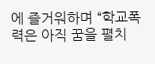에 즐거워하며 “학교폭력은 아직 꿈을 펼치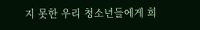지 못한 우리 청소년들에게 희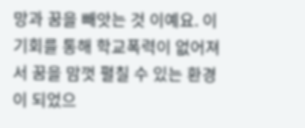망과 꿈을 빼앗는 것 이예요. 이 기회를 통해 학교폭력이 없어져서 꿈을 맘껏 펼칠 수 있는 환경이 되었으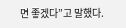면 좋겠다”고 말했다.